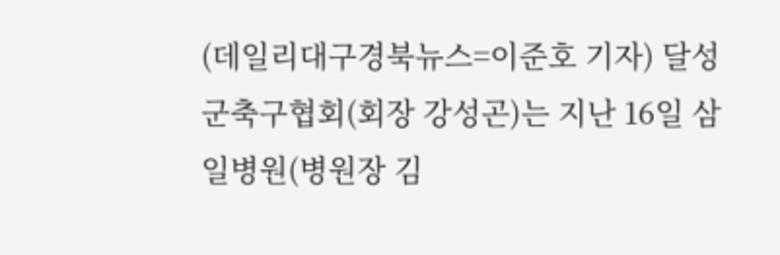(데일리대구경북뉴스=이준호 기자) 달성군축구협회(회장 강성곤)는 지난 16일 삼일병원(병원장 김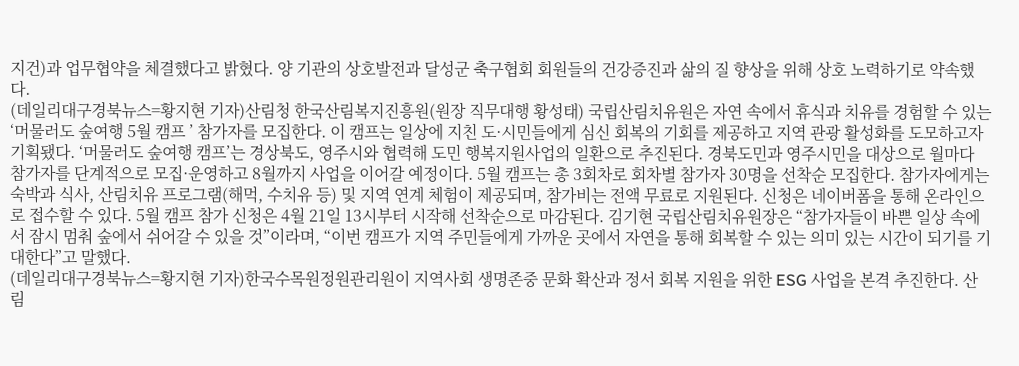지건)과 업무협약을 체결했다고 밝혔다. 양 기관의 상호발전과 달성군 축구협회 회원들의 건강증진과 삶의 질 향상을 위해 상호 노력하기로 약속했다.
(데일리대구경북뉴스=황지현 기자)산림청 한국산림복지진흥원(원장 직무대행 황성태) 국립산림치유원은 자연 속에서 휴식과 치유를 경험할 수 있는 ‘머물러도 숲여행 5월 캠프 ’ 참가자를 모집한다. 이 캠프는 일상에 지친 도·시민들에게 심신 회복의 기회를 제공하고 지역 관광 활성화를 도모하고자 기획됐다. ‘머물러도 숲여행 캠프’는 경상북도, 영주시와 협력해 도민 행복지원사업의 일환으로 추진된다. 경북도민과 영주시민을 대상으로 월마다 참가자를 단계적으로 모집·운영하고 8월까지 사업을 이어갈 예정이다. 5월 캠프는 총 3회차로 회차별 참가자 30명을 선착순 모집한다. 참가자에게는 숙박과 식사, 산림치유 프로그램(해먹, 수치유 등) 및 지역 연계 체험이 제공되며, 참가비는 전액 무료로 지원된다. 신청은 네이버폼을 통해 온라인으로 접수할 수 있다. 5월 캠프 참가 신청은 4월 21일 13시부터 시작해 선착순으로 마감된다. 김기현 국립산림치유원장은 “참가자들이 바쁜 일상 속에서 잠시 멈춰 숲에서 쉬어갈 수 있을 것”이라며, “이번 캠프가 지역 주민들에게 가까운 곳에서 자연을 통해 회복할 수 있는 의미 있는 시간이 되기를 기대한다”고 말했다.
(데일리대구경북뉴스=황지현 기자)한국수목원정원관리원이 지역사회 생명존중 문화 확산과 정서 회복 지원을 위한 ESG 사업을 본격 추진한다. 산림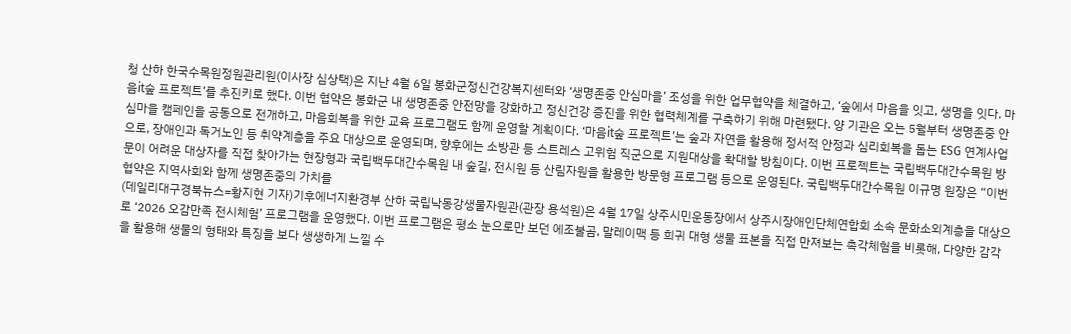청 산하 한국수목원정원관리원(이사장 심상택)은 지난 4월 6일 봉화군정신건강복지센터와 ‘생명존중 안심마을’ 조성을 위한 업무협약을 체결하고, ‘숲에서 마음을 잇고, 생명을 잇다. 마음it숲 프로젝트’를 추진키로 했다. 이번 협약은 봉화군 내 생명존중 안전망을 강화하고 정신건강 증진을 위한 협력체계를 구축하기 위해 마련됐다. 양 기관은 오는 5월부터 생명존중 안심마을 캠페인을 공동으로 전개하고, 마음회복을 위한 교육 프로그램도 함께 운영할 계획이다. ‘마음it숲 프로젝트’는 숲과 자연을 활용해 정서적 안정과 심리회복을 돕는 ESG 연계사업으로, 장애인과 독거노인 등 취약계층을 주요 대상으로 운영되며, 향후에는 소방관 등 스트레스 고위험 직군으로 지원대상을 확대할 방침이다. 이번 프로젝트는 국립백두대간수목원 방문이 어려운 대상자를 직접 찾아가는 현장형과 국립백두대간수목원 내 숲길, 전시원 등 산림자원을 활용한 방문형 프로그램 등으로 운영된다. 국립백두대간수목원 이규명 원장은 “이번 협약은 지역사회와 함께 생명존중의 가치를
(데일리대구경북뉴스=황지현 기자)기후에너지환경부 산하 국립낙동강생물자원관(관장 용석원)은 4월 17일 상주시민운동장에서 상주시장애인단체연합회 소속 문화소외계층을 대상으로 ‘2026 오감만족 전시체험’ 프로그램을 운영했다. 이번 프로그램은 평소 눈으로만 보던 에조불곰, 말레이맥 등 희귀 대형 생물 표본을 직접 만져보는 촉각체험을 비롯해, 다양한 감각을 활용해 생물의 형태와 특징을 보다 생생하게 느낄 수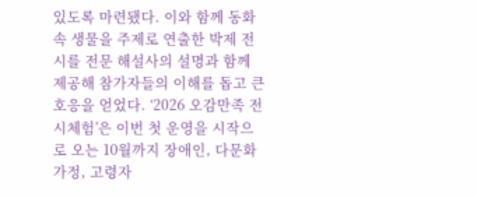있도록 마련됐다. 이와 함께 동화 속 생물을 주제로 연출한 박제 전시를 전문 해설사의 설명과 함께 제공해 참가자들의 이해를 돕고 큰 호응을 얻었다. ‘2026 오감만족 전시체험’은 이번 첫 운영을 시작으로 오는 10월까지 장애인, 다문화가정, 고령자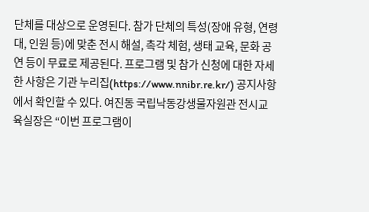단체를 대상으로 운영된다. 참가 단체의 특성(장애 유형, 연령대, 인원 등)에 맞춘 전시 해설, 촉각 체험, 생태 교육, 문화 공연 등이 무료로 제공된다. 프로그램 및 참가 신청에 대한 자세한 사항은 기관 누리집(https://www.nnibr.re.kr/) 공지사항에서 확인할 수 있다. 여진동 국립낙동강생물자원관 전시교육실장은 “이번 프로그램이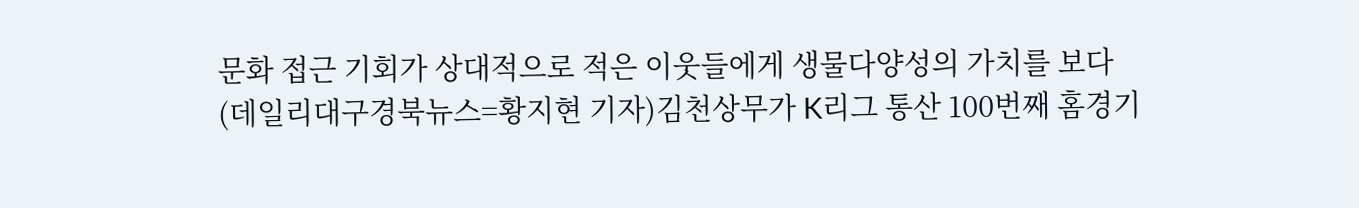문화 접근 기회가 상대적으로 적은 이웃들에게 생물다양성의 가치를 보다
(데일리대구경북뉴스=황지현 기자)김천상무가 K리그 통산 100번째 홈경기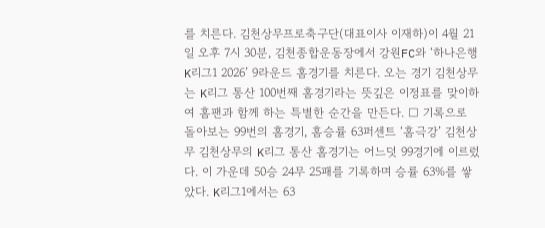를 치른다. 김천상무프로축구단(대표이사 이재하)이 4월 21일 오후 7시 30분, 김천종합운동장에서 강원FC와 ‘하나은행 K리그1 2026’ 9라운드 홈경기를 치른다. 오는 경기 김천상무는 K리그 통산 100번째 홈경기라는 뜻깊은 이정표를 맞이하여 홈팬과 함께 하는 특별한 순간을 만든다. □ 기록으로 돌아보는 99번의 홈경기, 홈승률 63퍼센트 ‘홈극강’ 김천상무 김천상무의 K리그 통산 홈경기는 어느덧 99경기에 이르렀다. 이 가운데 50승 24무 25패를 기록하며 승률 63%를 쌓았다. K리그1에서는 63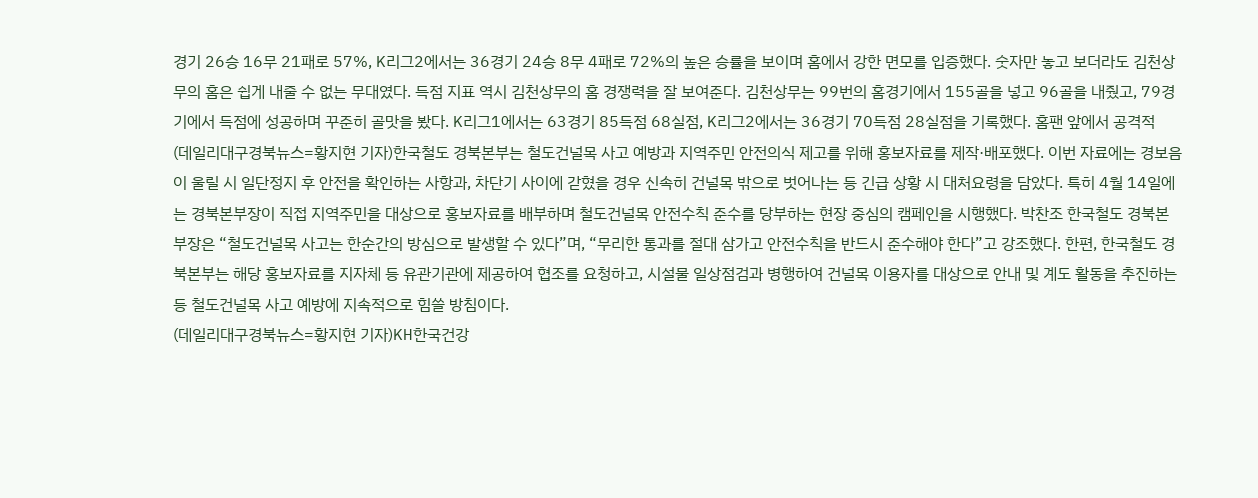경기 26승 16무 21패로 57%, K리그2에서는 36경기 24승 8무 4패로 72%의 높은 승률을 보이며 홈에서 강한 면모를 입증했다. 숫자만 놓고 보더라도 김천상무의 홈은 쉽게 내줄 수 없는 무대였다. 득점 지표 역시 김천상무의 홈 경쟁력을 잘 보여준다. 김천상무는 99번의 홈경기에서 155골을 넣고 96골을 내줬고, 79경기에서 득점에 성공하며 꾸준히 골맛을 봤다. K리그1에서는 63경기 85득점 68실점, K리그2에서는 36경기 70득점 28실점을 기록했다. 홈팬 앞에서 공격적
(데일리대구경북뉴스=황지현 기자)한국철도 경북본부는 철도건널목 사고 예방과 지역주민 안전의식 제고를 위해 홍보자료를 제작·배포했다. 이번 자료에는 경보음이 울릴 시 일단정지 후 안전을 확인하는 사항과, 차단기 사이에 갇혔을 경우 신속히 건널목 밖으로 벗어나는 등 긴급 상황 시 대처요령을 담았다. 특히 4월 14일에는 경북본부장이 직접 지역주민을 대상으로 홍보자료를 배부하며 철도건널목 안전수칙 준수를 당부하는 현장 중심의 캠페인을 시행했다. 박찬조 한국철도 경북본부장은 “철도건널목 사고는 한순간의 방심으로 발생할 수 있다”며, “무리한 통과를 절대 삼가고 안전수칙을 반드시 준수해야 한다”고 강조했다. 한편, 한국철도 경북본부는 해당 홍보자료를 지자체 등 유관기관에 제공하여 협조를 요청하고, 시설물 일상점검과 병행하여 건널목 이용자를 대상으로 안내 및 계도 활동을 추진하는 등 철도건널목 사고 예방에 지속적으로 힘쓸 방침이다.
(데일리대구경북뉴스=황지현 기자)KH한국건강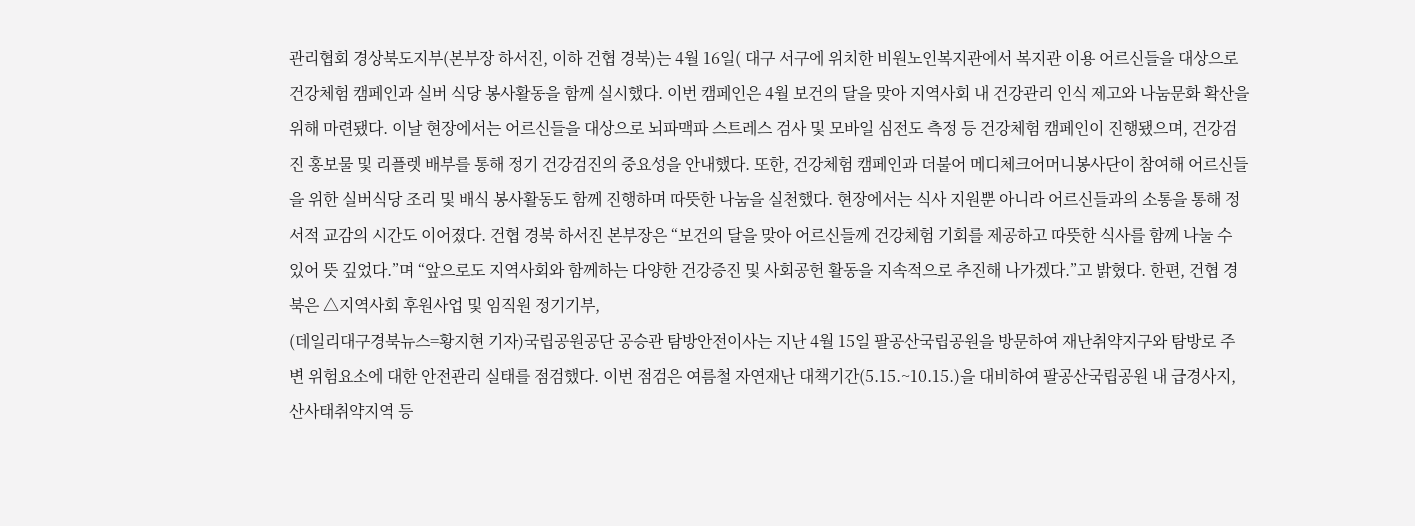관리협회 경상북도지부(본부장 하서진, 이하 건협 경북)는 4월 16일( 대구 서구에 위치한 비원노인복지관에서 복지관 이용 어르신들을 대상으로 건강체험 캠페인과 실버 식당 봉사활동을 함께 실시했다. 이번 캠페인은 4월 보건의 달을 맞아 지역사회 내 건강관리 인식 제고와 나눔문화 확산을 위해 마련됐다. 이날 현장에서는 어르신들을 대상으로 뇌파맥파 스트레스 검사 및 모바일 심전도 측정 등 건강체험 캠페인이 진행됐으며, 건강검진 홍보물 및 리플렛 배부를 통해 정기 건강검진의 중요성을 안내했다. 또한, 건강체험 캠페인과 더불어 메디체크어머니봉사단이 참여해 어르신들을 위한 실버식당 조리 및 배식 봉사활동도 함께 진행하며 따뜻한 나눔을 실천했다. 현장에서는 식사 지원뿐 아니라 어르신들과의 소통을 통해 정서적 교감의 시간도 이어졌다. 건협 경북 하서진 본부장은 “보건의 달을 맞아 어르신들께 건강체험 기회를 제공하고 따뜻한 식사를 함께 나눌 수 있어 뜻 깊었다.”며 “앞으로도 지역사회와 함께하는 다양한 건강증진 및 사회공헌 활동을 지속적으로 추진해 나가겠다.”고 밝혔다. 한편, 건협 경북은 △지역사회 후원사업 및 임직원 정기기부,
(데일리대구경북뉴스=황지현 기자)국립공원공단 공승관 탐방안전이사는 지난 4월 15일 팔공산국립공원을 방문하여 재난취약지구와 탐방로 주변 위험요소에 대한 안전관리 실태를 점검했다. 이번 점검은 여름철 자연재난 대책기간(5.15.~10.15.)을 대비하여 팔공산국립공원 내 급경사지, 산사태취약지역 등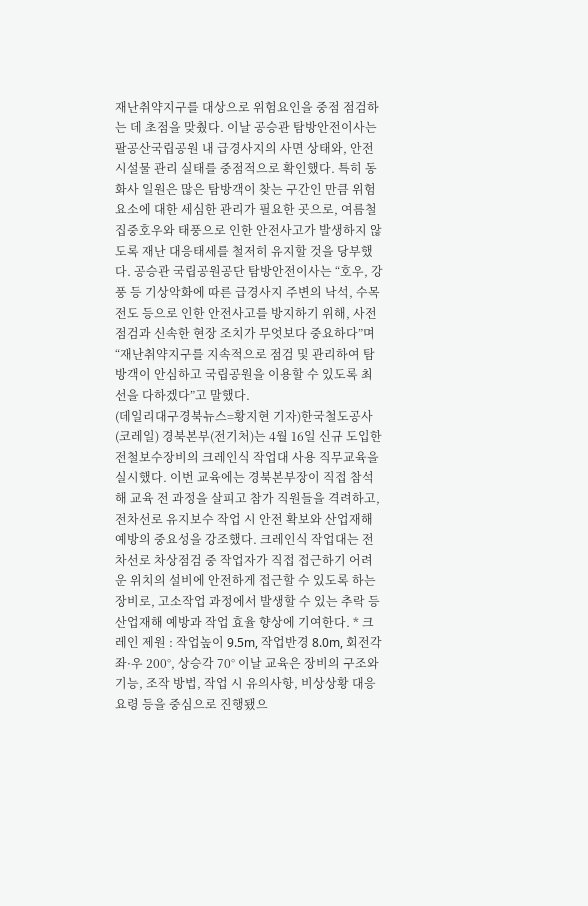재난취약지구를 대상으로 위험요인을 중점 점검하는 데 초점을 맞췄다. 이날 공승관 탐방안전이사는 팔공산국립공원 내 급경사지의 사면 상태와, 안전시설물 관리 실태를 중점적으로 확인했다. 특히 동화사 일원은 많은 탐방객이 찾는 구간인 만큼 위험요소에 대한 세심한 관리가 필요한 곳으로, 여름철 집중호우와 태풍으로 인한 안전사고가 발생하지 않도록 재난 대응태세를 철저히 유지할 것을 당부했다. 공승관 국립공원공단 탐방안전이사는 “호우, 강풍 등 기상악화에 따른 급경사지 주변의 낙석, 수목전도 등으로 인한 안전사고를 방지하기 위해, 사전 점검과 신속한 현장 조치가 무엇보다 중요하다”며 “재난취약지구를 지속적으로 점검 및 관리하여 탐방객이 안심하고 국립공원을 이용할 수 있도록 최선을 다하겠다”고 말했다.
(데일리대구경북뉴스=황지현 기자)한국철도공사(코레일) 경북본부(전기처)는 4월 16일 신규 도입한 전철보수장비의 크레인식 작업대 사용 직무교육을 실시했다. 이번 교육에는 경북본부장이 직접 참석해 교육 전 과정을 살피고 참가 직원들을 격려하고, 전차선로 유지보수 작업 시 안전 확보와 산업재해 예방의 중요성을 강조했다. 크레인식 작업대는 전차선로 차상점검 중 작업자가 직접 접근하기 어려운 위치의 설비에 안전하게 접근할 수 있도록 하는 장비로, 고소작업 과정에서 발생할 수 있는 추락 등 산업재해 예방과 작업 효율 향상에 기여한다. * 크레인 제원 : 작업높이 9.5m, 작업반경 8.0m, 회전각 좌·우 200°, 상승각 70° 이날 교육은 장비의 구조와 기능, 조작 방법, 작업 시 유의사항, 비상상황 대응 요령 등을 중심으로 진행됐으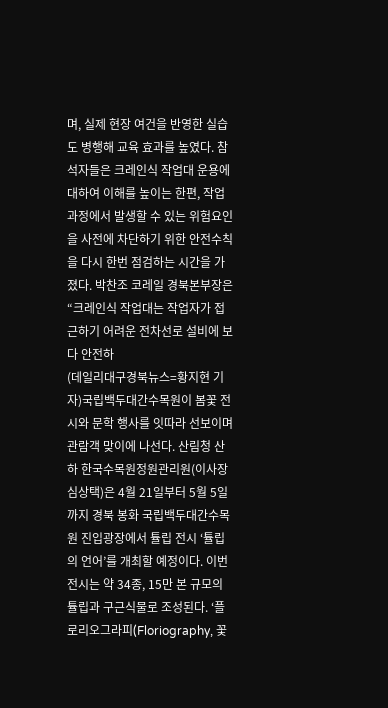며, 실제 현장 여건을 반영한 실습도 병행해 교육 효과를 높였다. 참석자들은 크레인식 작업대 운용에 대하여 이해를 높이는 한편, 작업 과정에서 발생할 수 있는 위험요인을 사전에 차단하기 위한 안전수칙을 다시 한번 점검하는 시간을 가졌다. 박찬조 코레일 경북본부장은 “크레인식 작업대는 작업자가 접근하기 어려운 전차선로 설비에 보다 안전하
(데일리대구경북뉴스=황지현 기자)국립백두대간수목원이 봄꽃 전시와 문학 행사를 잇따라 선보이며 관람객 맞이에 나선다. 산림청 산하 한국수목원정원관리원(이사장 심상택)은 4월 21일부터 5월 5일까지 경북 봉화 국립백두대간수목원 진입광장에서 튤립 전시 ‘튤립의 언어’를 개최할 예정이다. 이번 전시는 약 34종, 15만 본 규모의 튤립과 구근식물로 조성된다. ‘플로리오그라피(Floriography, 꽃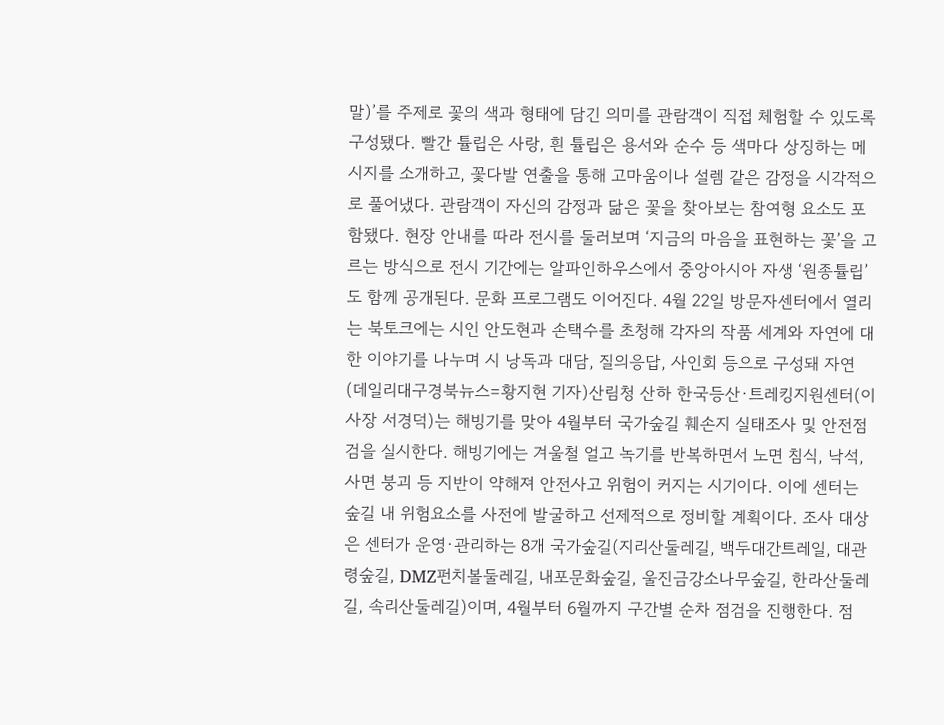말)’를 주제로 꽃의 색과 형태에 담긴 의미를 관람객이 직접 체험할 수 있도록 구성됐다. 빨간 튤립은 사랑, 흰 튤립은 용서와 순수 등 색마다 상징하는 메시지를 소개하고, 꽃다발 연출을 통해 고마움이나 설렘 같은 감정을 시각적으로 풀어냈다. 관람객이 자신의 감정과 닮은 꽃을 찾아보는 참여형 요소도 포함됐다. 현장 안내를 따라 전시를 둘러보며 ‘지금의 마음을 표현하는 꽃’을 고르는 방식으로 전시 기간에는 알파인하우스에서 중앙아시아 자생 ‘원종튤립’도 함께 공개된다. 문화 프로그램도 이어진다. 4월 22일 방문자센터에서 열리는 북토크에는 시인 안도현과 손택수를 초청해 각자의 작품 세계와 자연에 대한 이야기를 나누며 시 낭독과 대담, 질의응답, 사인회 등으로 구성돼 자연
(데일리대구경북뉴스=황지현 기자)산림청 산하 한국등산·트레킹지원센터(이사장 서경덕)는 해빙기를 맞아 4월부터 국가숲길 훼손지 실태조사 및 안전점검을 실시한다. 해빙기에는 겨울철 얼고 녹기를 반복하면서 노면 침식, 낙석, 사면 붕괴 등 지반이 약해져 안전사고 위험이 커지는 시기이다. 이에 센터는 숲길 내 위험요소를 사전에 발굴하고 선제적으로 정비할 계획이다. 조사 대상은 센터가 운영·관리하는 8개 국가숲길(지리산둘레길, 백두대간트레일, 대관령숲길, DMZ펀치볼둘레길, 내포문화숲길, 울진금강소나무숲길, 한라산둘레길, 속리산둘레길)이며, 4월부터 6월까지 구간별 순차 점검을 진행한다. 점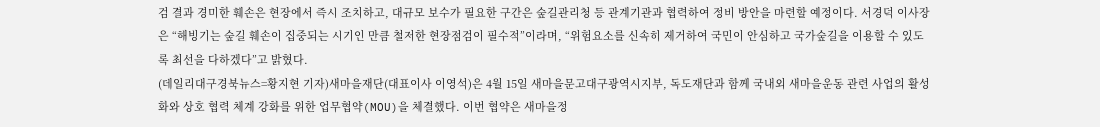검 결과 경미한 훼손은 현장에서 즉시 조치하고, 대규모 보수가 필요한 구간은 숲길관리청 등 관계기관과 협력하여 정비 방안을 마련할 예정이다. 서경덕 이사장은 “해빙기는 숲길 훼손이 집중되는 시기인 만큼 철저한 현장점검이 필수적”이라며, “위험요소를 신속히 제거하여 국민이 안심하고 국가숲길을 이용할 수 있도록 최선을 다하겠다”고 밝혔다.
(데일리대구경북뉴스=황지현 기자)새마을재단(대표이사 이영석)은 4월 15일 새마을문고대구광역시지부, 독도재단과 함께 국내외 새마을운동 관련 사업의 활성화와 상호 협력 체계 강화를 위한 업무협약(MOU)을 체결했다. 이번 협약은 새마을정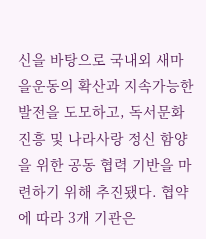신을 바탕으로 국내외 새마을운동의 확산과 지속가능한 발전을 도모하고, 독서문화 진흥 및 나라사랑 정신 함양을 위한 공동 협력 기반을 마련하기 위해 추진됐다. 협약에 따라 3개 기관은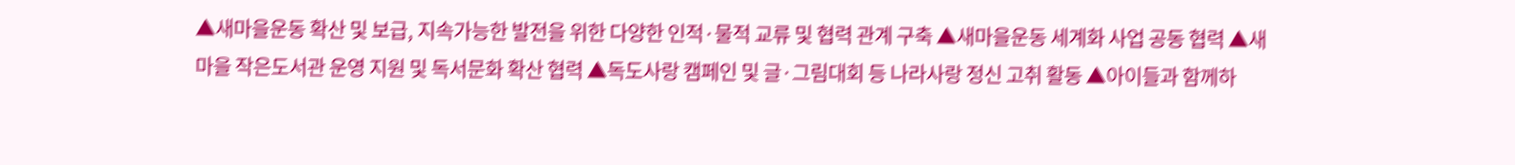▲새마을운동 확산 및 보급, 지속가능한 발전을 위한 다양한 인적·물적 교류 및 협력 관계 구축 ▲새마을운동 세계화 사업 공동 협력 ▲새마을 작은도서관 운영 지원 및 독서문화 확산 협력 ▲독도사랑 캠페인 및 글·그림대회 등 나라사랑 정신 고취 활동 ▲아이들과 함께하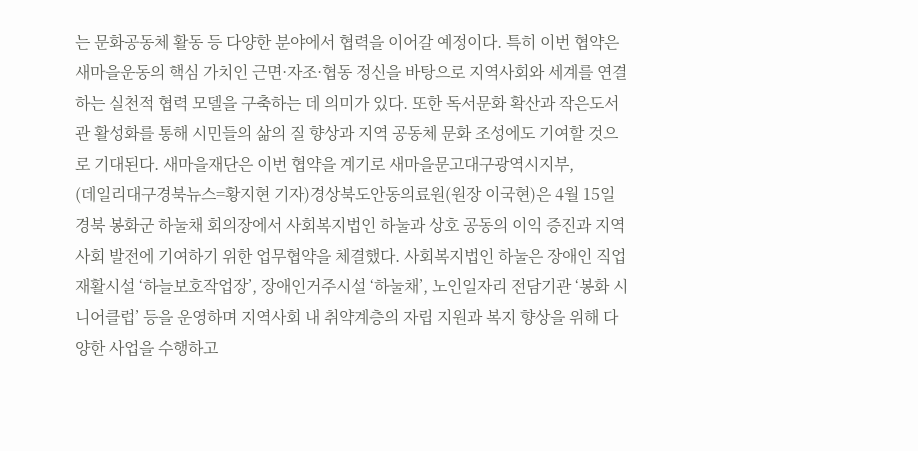는 문화공동체 활동 등 다양한 분야에서 협력을 이어갈 예정이다. 특히 이번 협약은 새마을운동의 핵심 가치인 근면·자조·협동 정신을 바탕으로 지역사회와 세계를 연결하는 실천적 협력 모델을 구축하는 데 의미가 있다. 또한 독서문화 확산과 작은도서관 활성화를 통해 시민들의 삶의 질 향상과 지역 공동체 문화 조성에도 기여할 것으로 기대된다. 새마을재단은 이번 협약을 계기로 새마을문고대구광역시지부,
(데일리대구경북뉴스=황지현 기자)경상북도안동의료원(원장 이국현)은 4월 15일 경북 봉화군 하눌채 회의장에서 사회복지법인 하눌과 상호 공동의 이익 증진과 지역사회 발전에 기여하기 위한 업무협약을 체결했다. 사회복지법인 하눌은 장애인 직업재활시설 ‘하늘보호작업장’, 장애인거주시설 ‘하눌채’, 노인일자리 전담기관 ‘봉화 시니어클럽’ 등을 운영하며 지역사회 내 취약계층의 자립 지원과 복지 향상을 위해 다양한 사업을 수행하고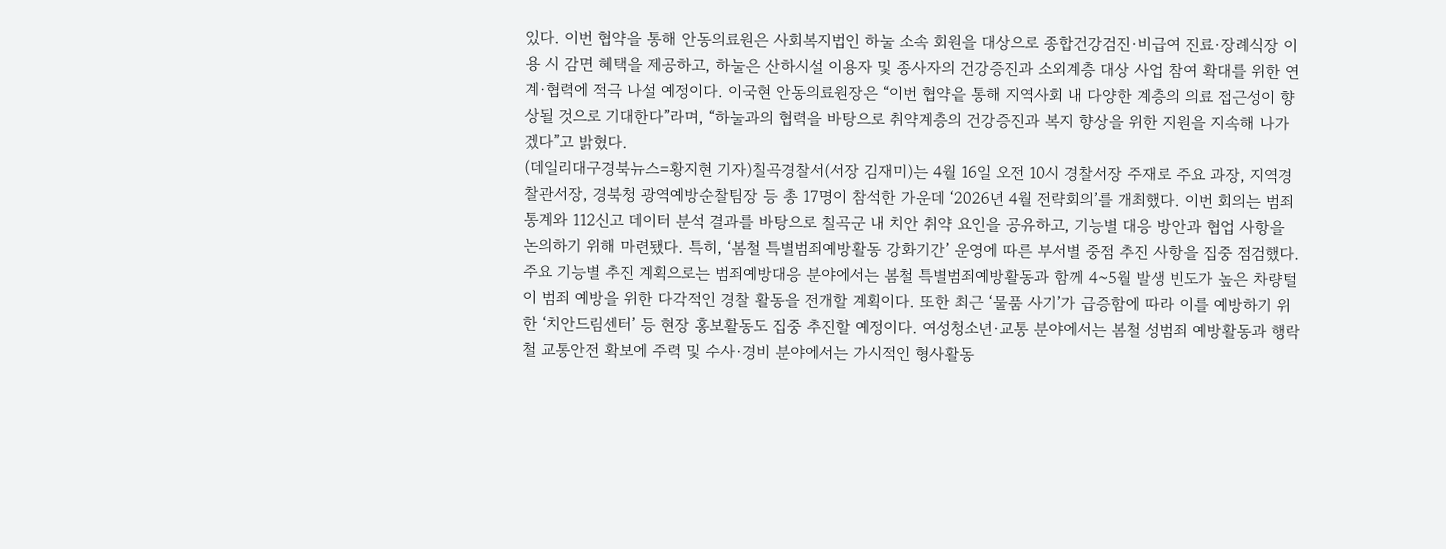있다. 이번 협약을 통해 안동의료원은 사회복지법인 하눌 소속 회원을 대상으로 종합건강검진·비급여 진료·장례식장 이용 시 감면 혜택을 제공하고, 하눌은 산하시설 이용자 및 종사자의 건강증진과 소외계층 대상 사업 참여 확대를 위한 연계·협력에 적극 나설 예정이다. 이국현 안동의료원장은 “이번 협약읕 통해 지역사회 내 다양한 계층의 의료 접근성이 향상될 것으로 기대한다”라며, “하눌과의 협력을 바탕으로 취약계층의 건강증진과 복지 향상을 위한 지원을 지속해 나가겠다”고 밝혔다.
(데일리대구경북뉴스=황지현 기자)칠곡경찰서(서장 김재미)는 4월 16일 오전 10시 경찰서장 주재로 주요 과장, 지역경찰관서장, 경북청 광역예방순찰팀장 등 총 17명이 참석한 가운데 ‘2026년 4월 전략회의’를 개최했다. 이번 회의는 범죄통계와 112신고 데이터 분석 결과를 바탕으로 칠곡군 내 치안 취약 요인을 공유하고, 기능별 대응 방안과 협업 사항을 논의하기 위해 마련됐다. 특히, ‘봄철 특별범죄예방활동 강화기간’ 운영에 따른 부서별 중점 추진 사항을 집중 점검했다. 주요 기능별 추진 계획으로는 범죄예방대응 분야에서는 봄철 특별범죄예방활동과 함께 4~5월 발생 빈도가 높은 차량털이 범죄 예방을 위한 다각적인 경찰 활동을 전개할 계획이다. 또한 최근 ‘물품 사기’가 급증함에 따라 이를 예방하기 위한 ‘치안드림센터’ 등 현장 홍보활동도 집중 추진할 예정이다. 여성청소년·교통 분야에서는 봄철 성범죄 예방활동과 행락철 교통안전 확보에 주력 및 수사·경비 분야에서는 가시적인 형사활동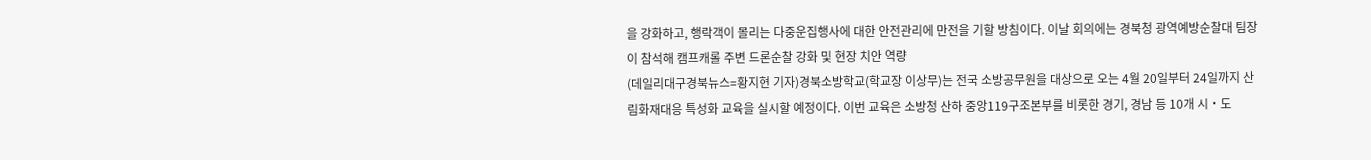을 강화하고, 행락객이 몰리는 다중운집행사에 대한 안전관리에 만전을 기할 방침이다. 이날 회의에는 경북청 광역예방순찰대 팀장이 참석해 캠프캐롤 주변 드론순찰 강화 및 현장 치안 역량
(데일리대구경북뉴스=황지현 기자)경북소방학교(학교장 이상무)는 전국 소방공무원을 대상으로 오는 4월 20일부터 24일까지 산림화재대응 특성화 교육을 실시할 예정이다. 이번 교육은 소방청 산하 중앙119구조본부를 비롯한 경기, 경남 등 10개 시‧도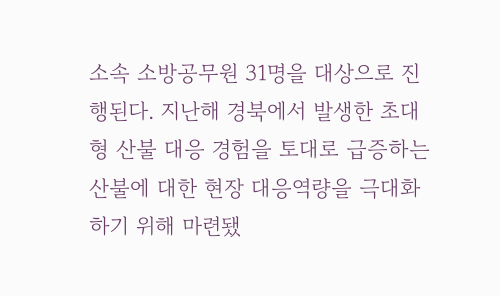소속 소방공무원 31명을 대상으로 진행된다. 지난해 경북에서 발생한 초대형 산불 대응 경험을 토대로 급증하는 산불에 대한 현장 대응역량을 극대화하기 위해 마련됐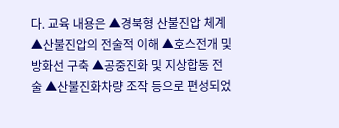다. 교육 내용은 ▲경북형 산불진압 체계 ▲산불진압의 전술적 이해 ▲호스전개 및 방화선 구축 ▲공중진화 및 지상합동 전술 ▲산불진화차량 조작 등으로 편성되었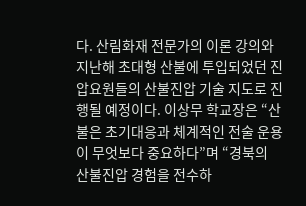다. 산림화재 전문가의 이론 강의와 지난해 초대형 산불에 투입되었던 진압요원들의 산불진압 기술 지도로 진행될 예정이다. 이상무 학교장은 “산불은 초기대응과 체계적인 전술 운용이 무엇보다 중요하다”며 “경북의 산불진압 경험을 전수하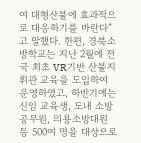여 대형산불에 효과적으로 대응하기를 바란다”고 말했다. 한편, 경북소방학교는 지난 2월에 전국 최초 VR기반 산불지휘관 교육을 도입하여 운영하였고, 하반기에는 신임 교육생, 도내 소방공무원, 의용소방대원 등 500여 명을 대상으로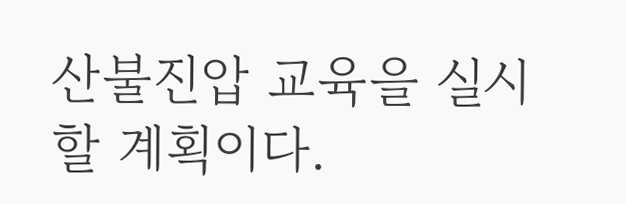산불진압 교육을 실시할 계획이다.